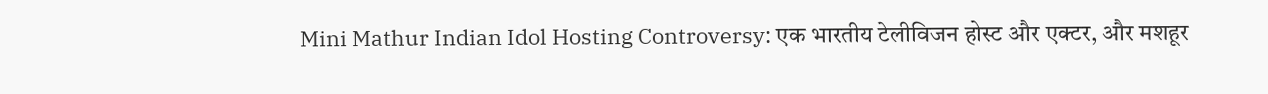Mini Mathur Indian Idol Hosting Controversy: एक भारतीय टेलीविजन होस्ट और एक्टर, और मशहूर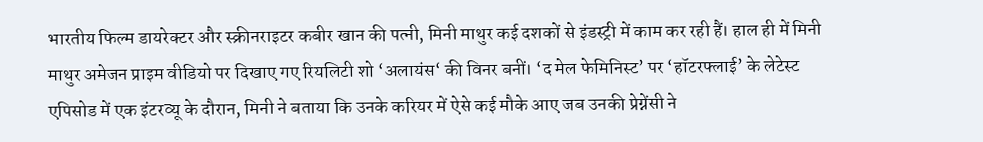भारतीय फिल्म डायरेक्टर और स्क्रीनराइटर कबीर खान की पत्नी, मिनी माथुर कई दशकों से इंडस्ट्री में काम कर रही हैं। हाल ही में मिनी माथुर अमेजन प्राइम वीडियो पर दिखाए गए रियलिटी शो ‘अलायंस‘ की विनर बनीं। ‘द मेल फेमिनिस्ट’ पर ‘हॉटरफ्लाई’ के लेटेस्ट एपिसोड में एक इंटरव्यू के दौरान, मिनी ने बताया कि उनके करियर में ऐसे कई मौके आए जब उनकी प्रेग्नेंसी ने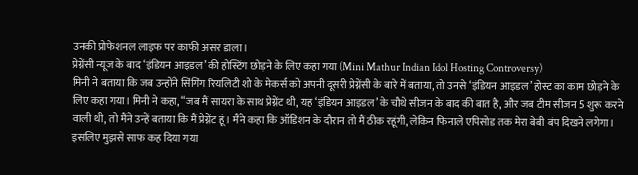उनकी प्रोफेशनल लाइफ पर काफी असर डाला।
प्रेग्नेंसी न्यूज के बाद ‘इंडियन आइडल’ की होस्टिंग छोड़ने के लिए कहा गया (Mini Mathur Indian Idol Hosting Controversy)
मिनी ने बताया कि जब उन्होंने सिंगिंग रियलिटी शो के मेकर्स को अपनी दूसरी प्रेग्नेंसी के बारे में बताया, तो उनसे ‘इंडियन आइडल’ होस्ट का काम छोड़ने के लिए कहा गया। मिनी ने कहा, “जब मैं सायरा के साथ प्रेग्नेंट थी, यह ‘इंडियन आइडल’ के चौथे सीजन के बाद की बात है, और जब टीम सीजन 5 शुरू करने वाली थी, तो मैंने उन्हें बताया कि मैं प्रेग्नेंट हूं। मैंने कहा कि ऑडिशन के दौरान तो मैं ठीक रहूंगी, लेकिन फिनाले एपिसोड तक मेरा बेबी बंप दिखने लगेगा। इसलिए मुझसे साफ कह दिया गया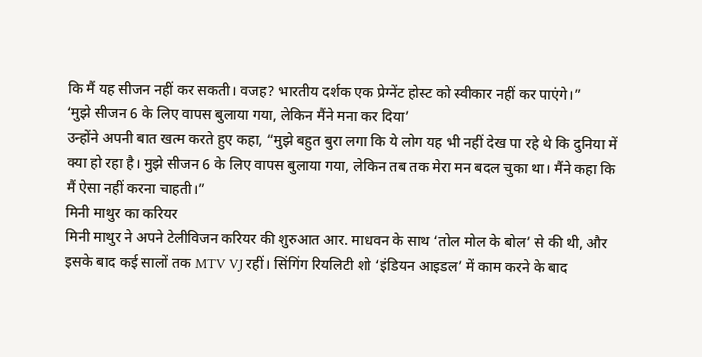कि मैं यह सीजन नहीं कर सकती। वजह? भारतीय दर्शक एक प्रेग्नेंट होस्ट को स्वीकार नहीं कर पाएंगे।”
‘मुझे सीजन 6 के लिए वापस बुलाया गया, लेकिन मैंने मना कर दिया’
उन्होंने अपनी बात खत्म करते हुए कहा, “मुझे बहुत बुरा लगा कि ये लोग यह भी नहीं देख पा रहे थे कि दुनिया में क्या हो रहा है। मुझे सीजन 6 के लिए वापस बुलाया गया, लेकिन तब तक मेरा मन बदल चुका था। मैंने कहा कि मैं ऐसा नहीं करना चाहती।”
मिनी माथुर का करियर
मिनी माथुर ने अपने टेलीविजन करियर की शुरुआत आर. माधवन के साथ ‘तोल मोल के बोल’ से की थी, और इसके बाद कई सालों तक MTV VJ रहीं। सिंगिंग रियलिटी शो ‘इंडियन आइडल’ में काम करने के बाद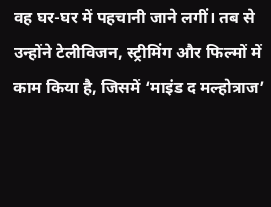वह घर-घर में पहचानी जाने लगीं। तब से उन्होंने टेलीविजन, स्ट्रीमिंग और फिल्मों में काम किया है, जिसमें ‘माइंड द मल्होत्राज’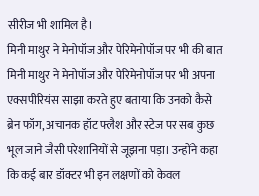सीरीज भी शामिल है।
मिनी माथुर ने मेनोपॉज और पेरिमेनोपॉज पर भी की बात
मिनी माथुर ने मेनोपॉज और पेरिमेनोपॉज पर भी अपना एक्सपीरियंस साझा करते हुए बताया कि उनको कैसे ब्रेन फॉग, अचानक हॉट फ्लैश और स्टेज पर सब कुछ भूल जाने जैसी परेशानियों से जूझना पड़ा। उन्होंने कहा कि कई बार डॉक्टर भी इन लक्षणों को केवल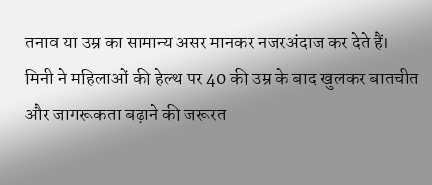तनाव या उम्र का सामान्य असर मानकर नजरअंदाज कर देते हैं। मिनी ने महिलाओं की हेल्थ पर 40 की उम्र के बाद खुलकर बातचीत और जागरूकता बढ़ाने की जरूरत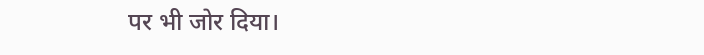पर भी जोर दिया।